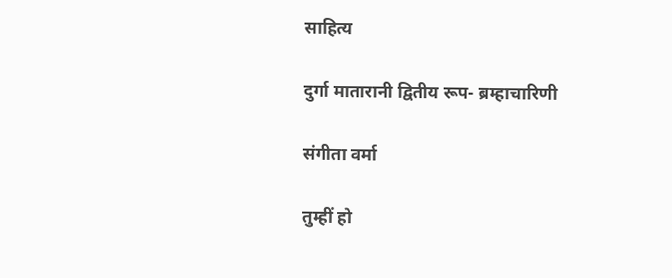साहित्य

दुर्गा मातारानी द्वितीय रूप- ब्रम्हाचारिणी

संगीता वर्मा

तुम्हीं हो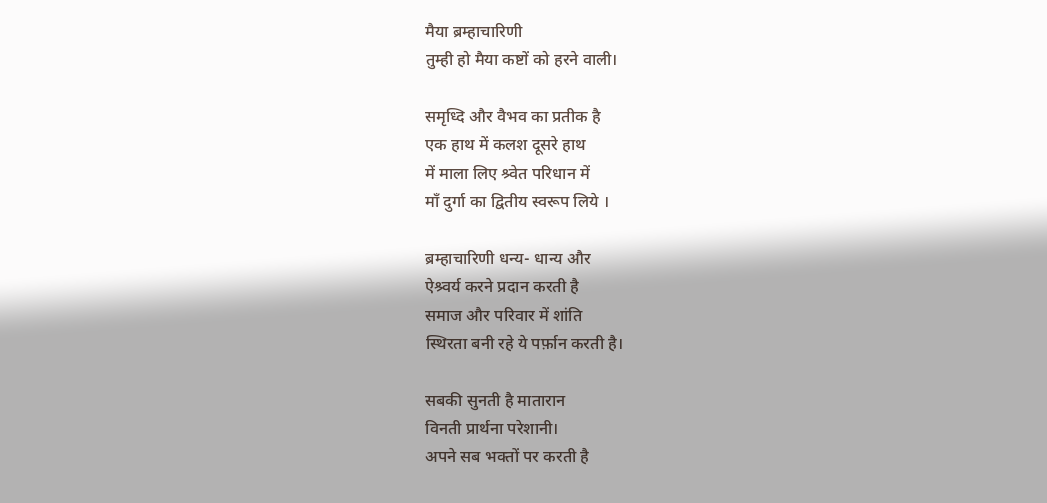मैया ब्रम्हाचारिणी
तुम्ही हो मैया कष्टों को हरने वाली।

समृध्दि और वैभव का प्रतीक है
एक हाथ में कलश दूसरे हाथ
में माला लिए श्र्वेत परिधान में
माँ दुर्गा का द्वितीय स्वरूप लिये ।

ब्रम्हाचारिणी धन्य- धान्य और
ऐश्र्वर्य करने प्रदान करती है
समाज और परिवार में शांति
स्थिरता बनी रहे ये पर्फ़ान करती है।

सबकी सुनती है मातारान
विनती प्रार्थना परेशानी।
अपने सब भक्तों पर करती है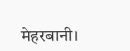मेहरबानी।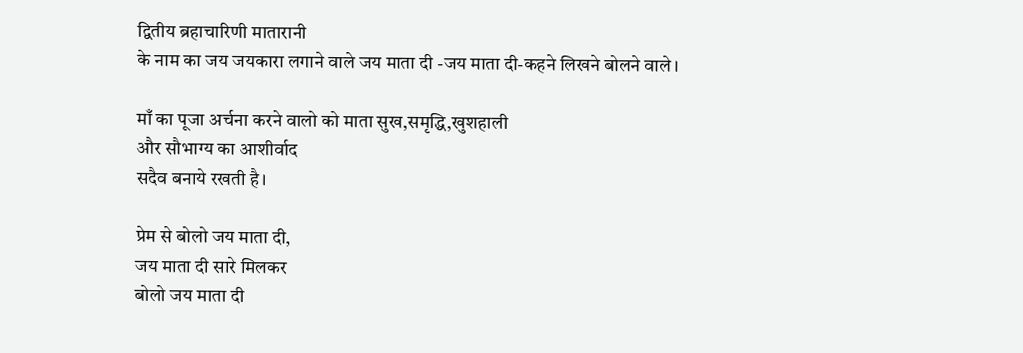द्वितीय ब्रहाचारिणी मातारानी
के नाम का जय जयकारा लगाने वाले जय माता दी -जय माता दी-कहने लिखने बोलने वाले।

माँ का पूजा अर्चना करने वालो को माता सुख,समृद्धि,खुशहाली
और सौभाग्य का आशीर्वाद
सदैव बनाये रखती है।

प्रेम से बोलो जय माता दी,
जय माता दी सारे मिलकर
बोलो जय माता दी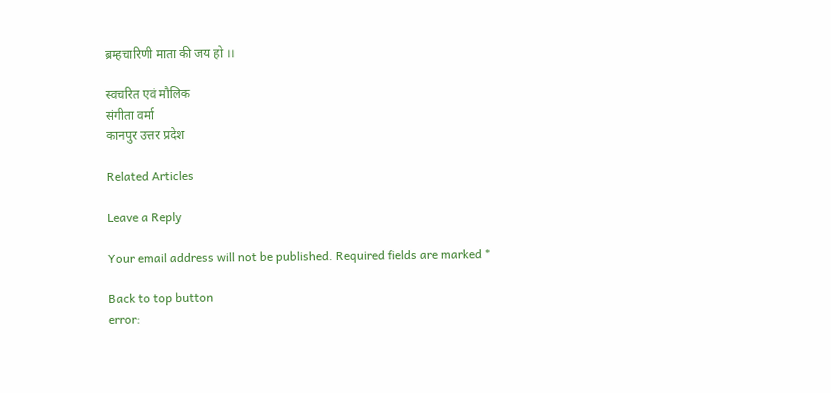ब्रम्हचारिणी माता की जय हो ।।

स्वचरित एवं मौलिक
संगीता वर्मा
कानपुर उत्तर प्रदेश

Related Articles

Leave a Reply

Your email address will not be published. Required fields are marked *

Back to top button
error: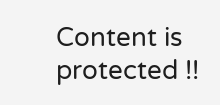Content is protected !!